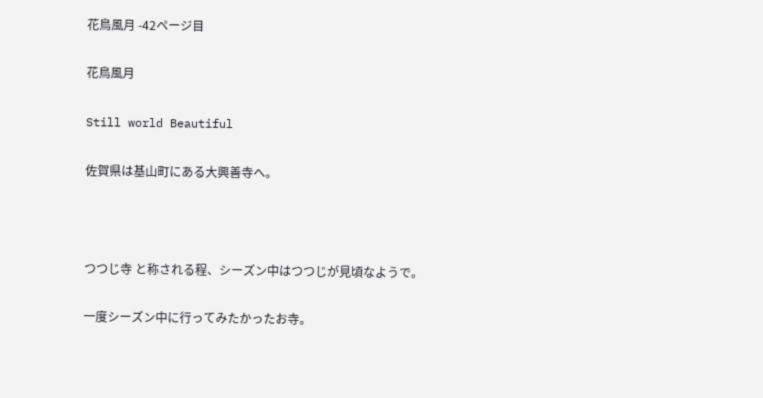花鳥風月 -42ページ目

花鳥風月

Still world Beautiful

佐賀県は基山町にある大興善寺へ。



つつじ寺 と称される程、シーズン中はつつじが見頃なようで。

一度シーズン中に行ってみたかったお寺。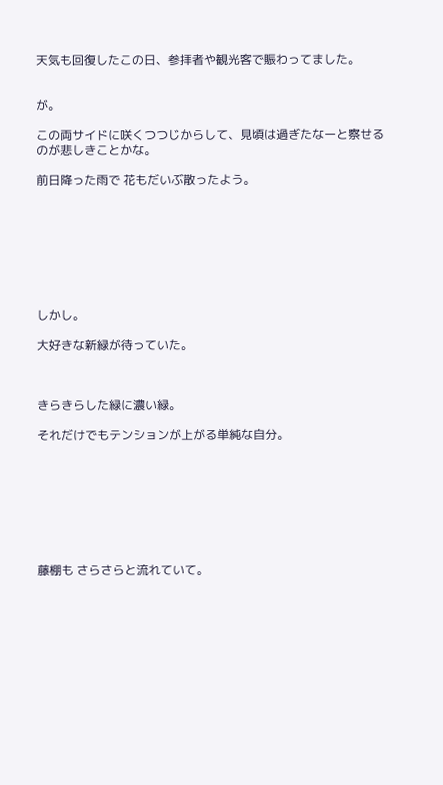天気も回復したこの日、参拝者や観光客で賑わってました。


が。

この両サイドに咲くつつじからして、見頃は過ぎたなーと察せるのが悲しきことかな。

前日降った雨で 花もだいぶ散ったよう。








しかし。

大好きな新緑が待っていた。



きらきらした緑に濃い緑。

それだけでもテンションが上がる単純な自分。








藤棚も さらさらと流れていて。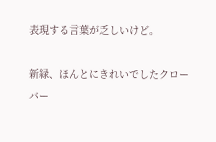表現する言葉が乏しいけど。

新緑、ほんとにきれいでしたクローバー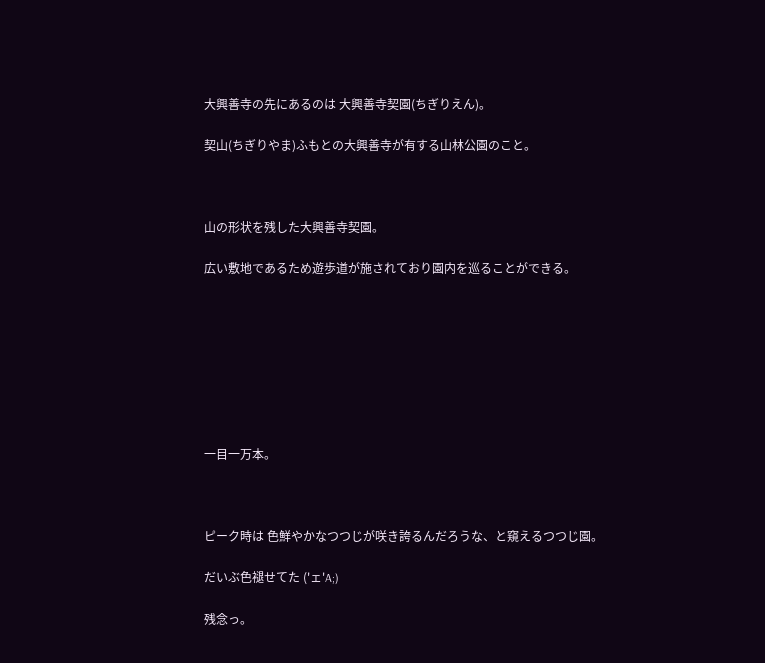大興善寺の先にあるのは 大興善寺契園(ちぎりえん)。

契山(ちぎりやま)ふもとの大興善寺が有する山林公園のこと。



山の形状を残した大興善寺契園。

広い敷地であるため遊歩道が施されており園内を巡ることができる。








一目一万本。



ピーク時は 色鮮やかなつつじが咲き誇るんだろうな、と窺えるつつじ園。

だいぶ色褪せてた ('ェ'A;)

残念っ。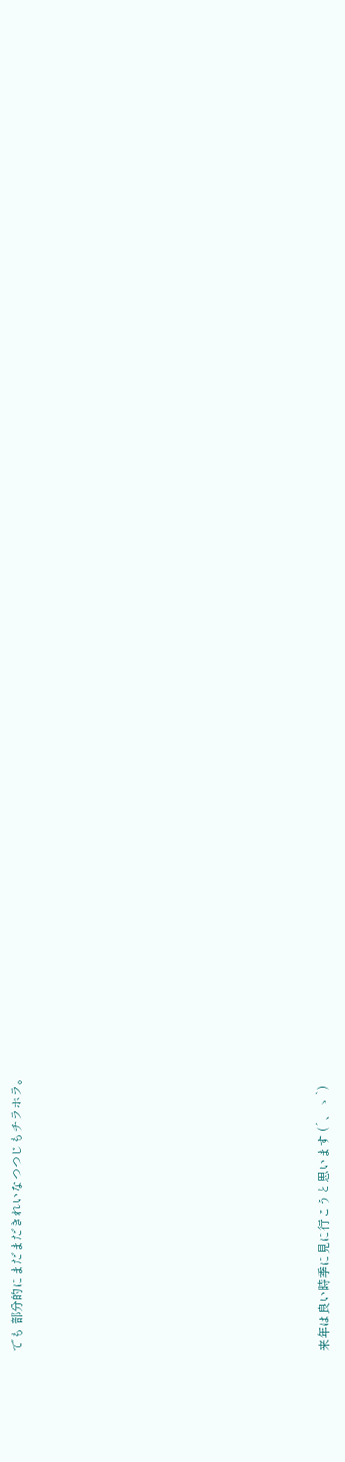でも 部分的にまだまだきれいなつつじもチラホラ。











来年は良い時季に見に行こうと思います (´、ゝ`)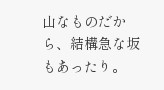山なものだから、結構急な坂もあったり。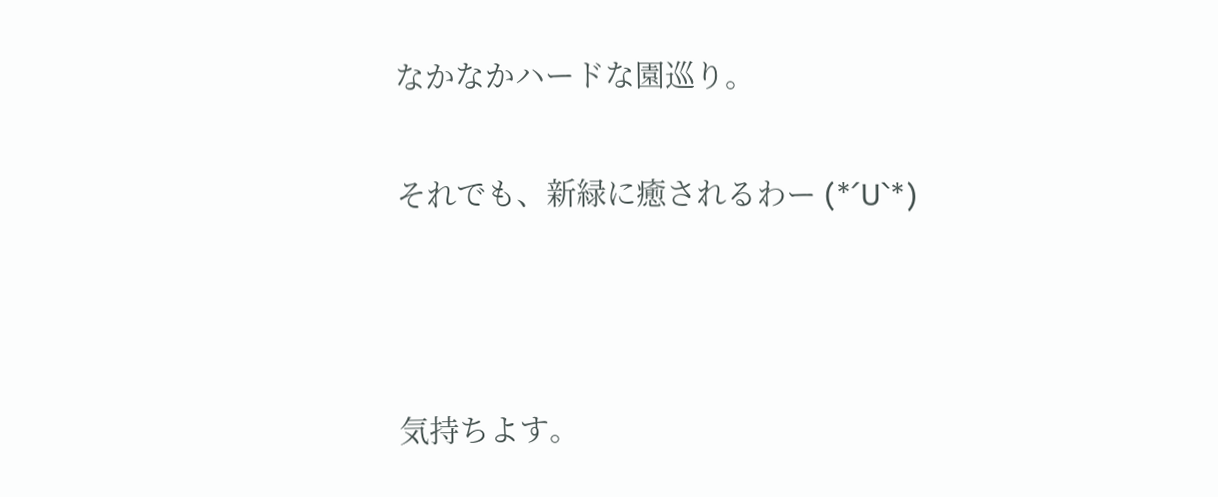なかなかハードな園巡り。

それでも、新緑に癒されるわー (*´U`*)



気持ちよす。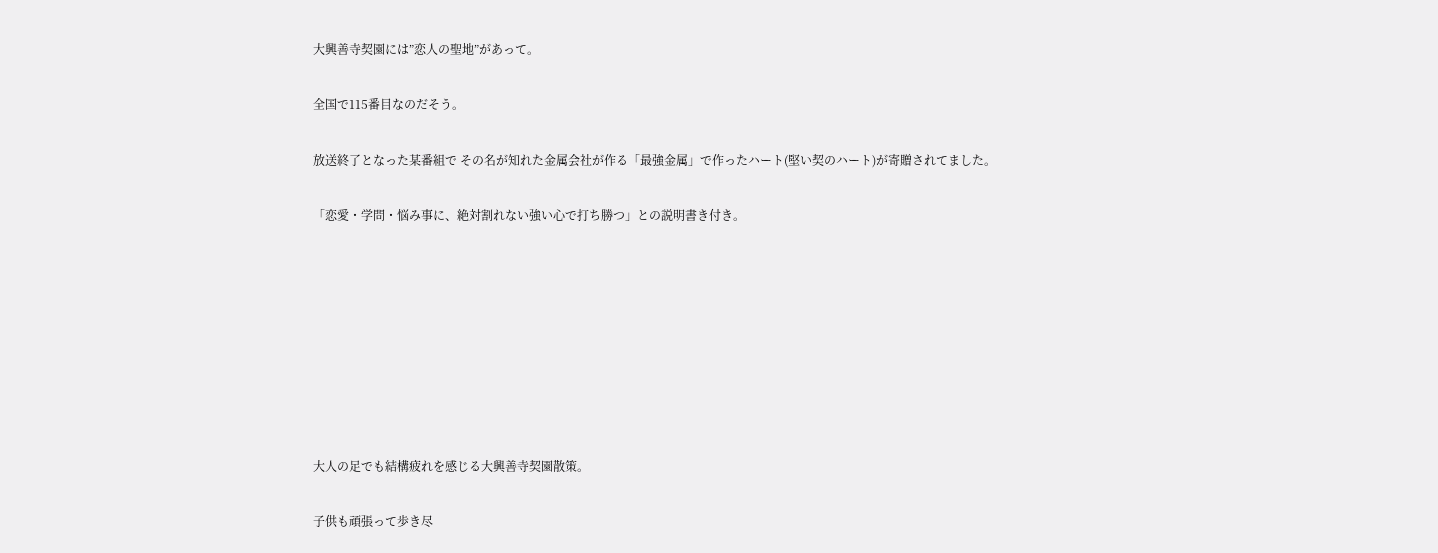大興善寺契園には”恋人の聖地”があって。

全国で115番目なのだそう。

放送終了となった某番組で その名が知れた金属会社が作る「最強金属」で作ったハート(堅い契のハート)が寄贈されてました。

「恋愛・学問・悩み事に、絶対割れない強い心で打ち勝つ」との説明書き付き。








大人の足でも結構疲れを感じる大興善寺契園散策。

子供も頑張って歩き尽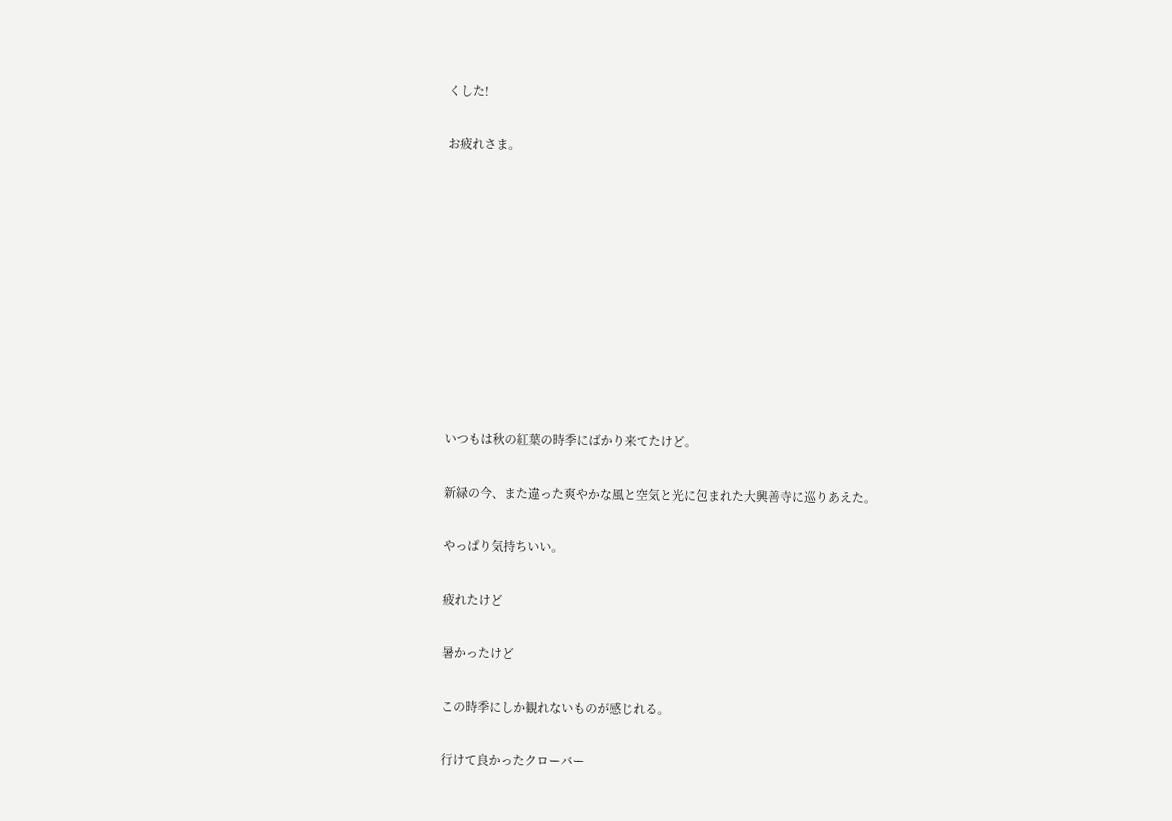くした!

お疲れさま。










いつもは秋の紅葉の時季にばかり来てたけど。

新緑の今、また違った爽やかな風と空気と光に包まれた大興善寺に巡りあえた。

やっぱり気持ちいい。

疲れたけど

暑かったけど

この時季にしか観れないものが感じれる。

行けて良かったクローバー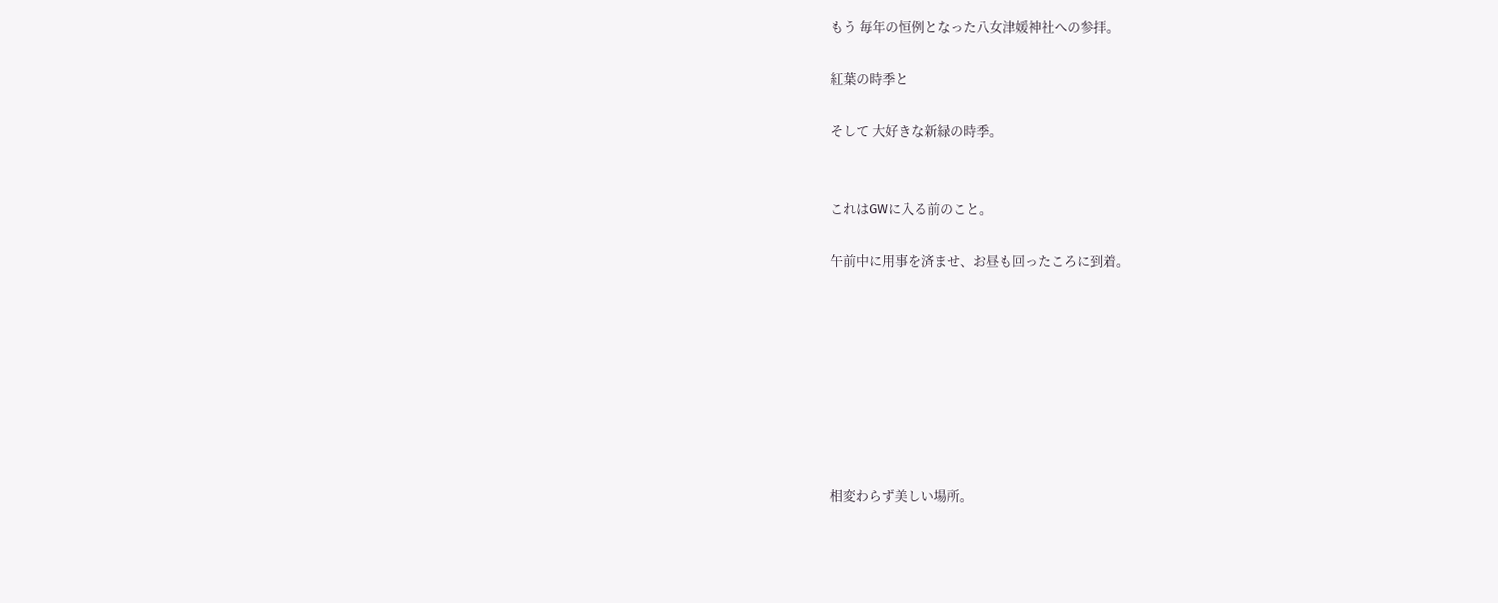もう 毎年の恒例となった八女津媛神社への参拝。

紅葉の時季と

そして 大好きな新緑の時季。


これはGWに入る前のこと。

午前中に用事を済ませ、お昼も回ったころに到着。








相変わらず美しい場所。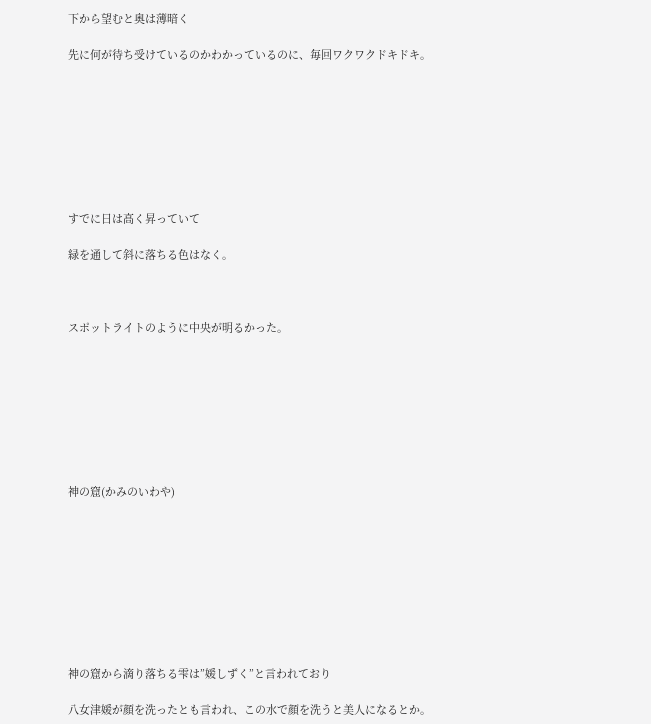下から望むと奥は薄暗く

先に何が待ち受けているのかわかっているのに、毎回ワクワクドキドキ。








すでに日は高く昇っていて

緑を通して斜に落ちる色はなく。



スポットライトのように中央が明るかった。








神の窟(かみのいわや)









神の窟から滴り落ちる雫は”媛しずく”と言われており

八女津媛が顔を洗ったとも言われ、この水で顔を洗うと美人になるとか。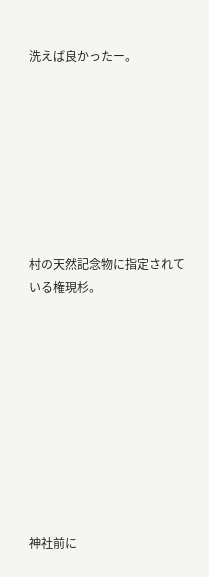洗えば良かったー。








村の天然記念物に指定されている権現杉。










神社前に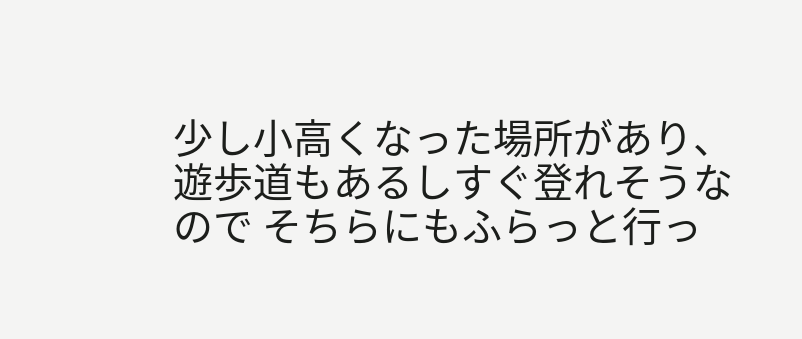少し小高くなった場所があり、遊歩道もあるしすぐ登れそうなので そちらにもふらっと行っ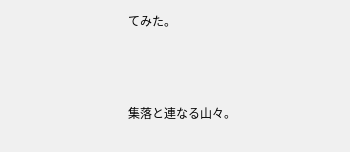てみた。



集落と連なる山々。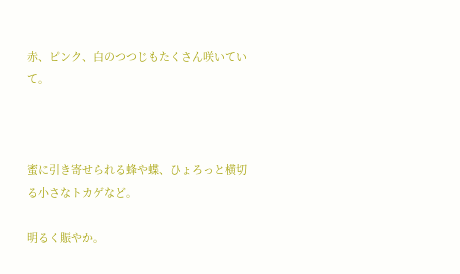赤、ピンク、白のつつじもたくさん咲いていて。



蜜に引き寄せられる蜂や蝶、ひょろっと横切る小さなトカゲなど。

明るく賑やか。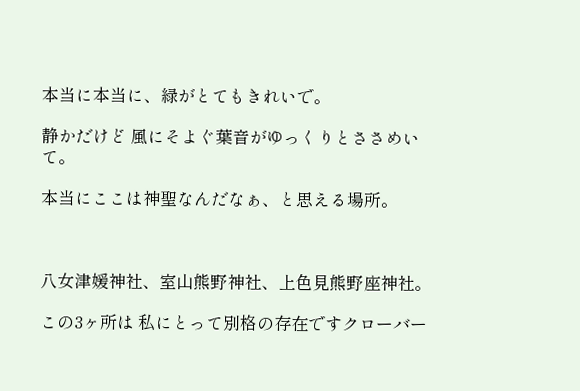本当に本当に、緑がとてもきれいで。

静かだけど 風にそよぐ葉音がゆっくりとささめいて。

本当にここは神聖なんだなぁ、と思える場所。



八女津媛神社、室山熊野神社、上色見熊野座神社。

この3ヶ所は 私にとって別格の存在ですクローバー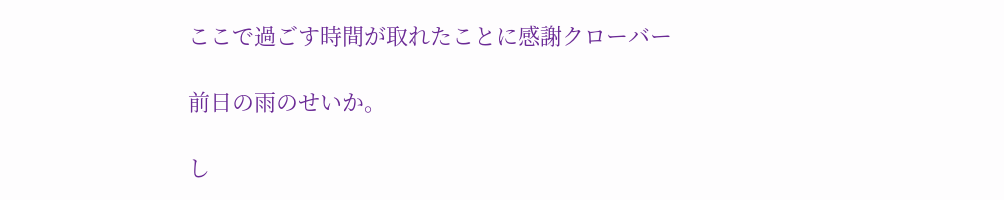ここで過ごす時間が取れたことに感謝クローバー

前日の雨のせいか。

し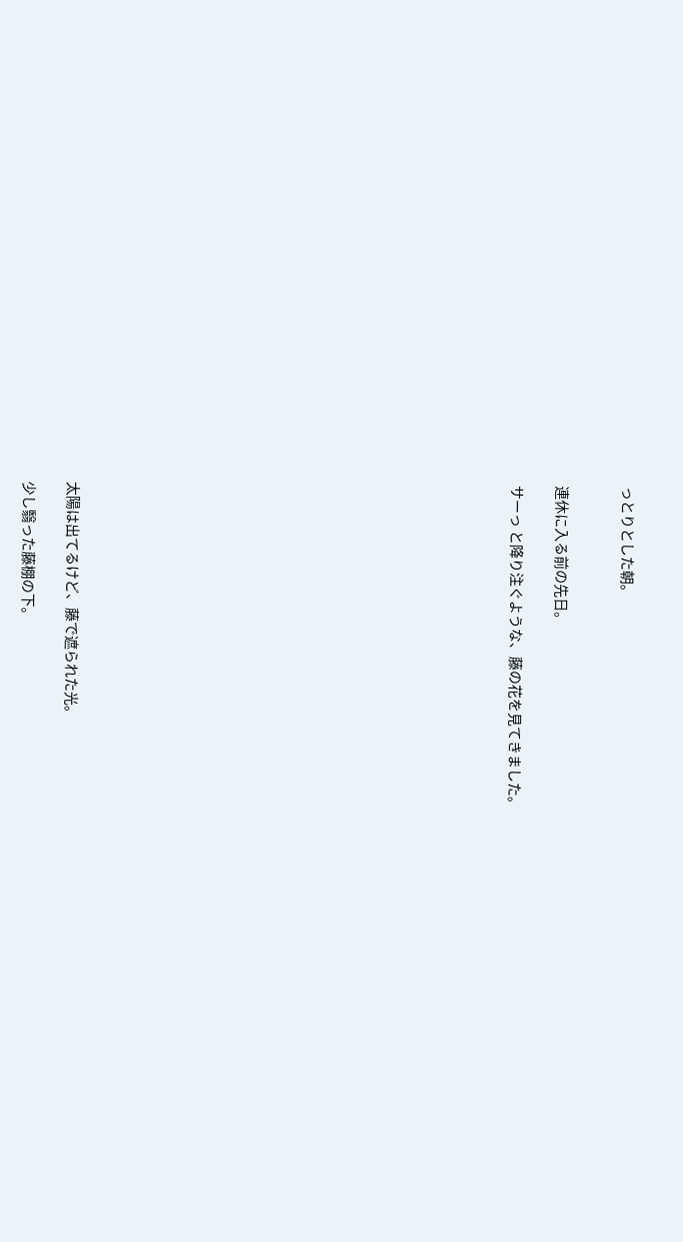っとりとした朝。


連休に入る前の先日。

サーっ と降り注ぐような、藤の花を見てきました。



















太陽は出てるけど、藤で遮られた光。

少し翳った藤棚の下。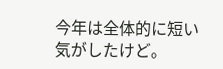今年は全体的に短い気がしたけど。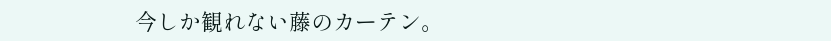今しか観れない藤のカーテン。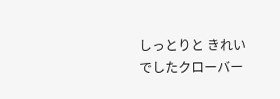しっとりと きれいでしたクローバー